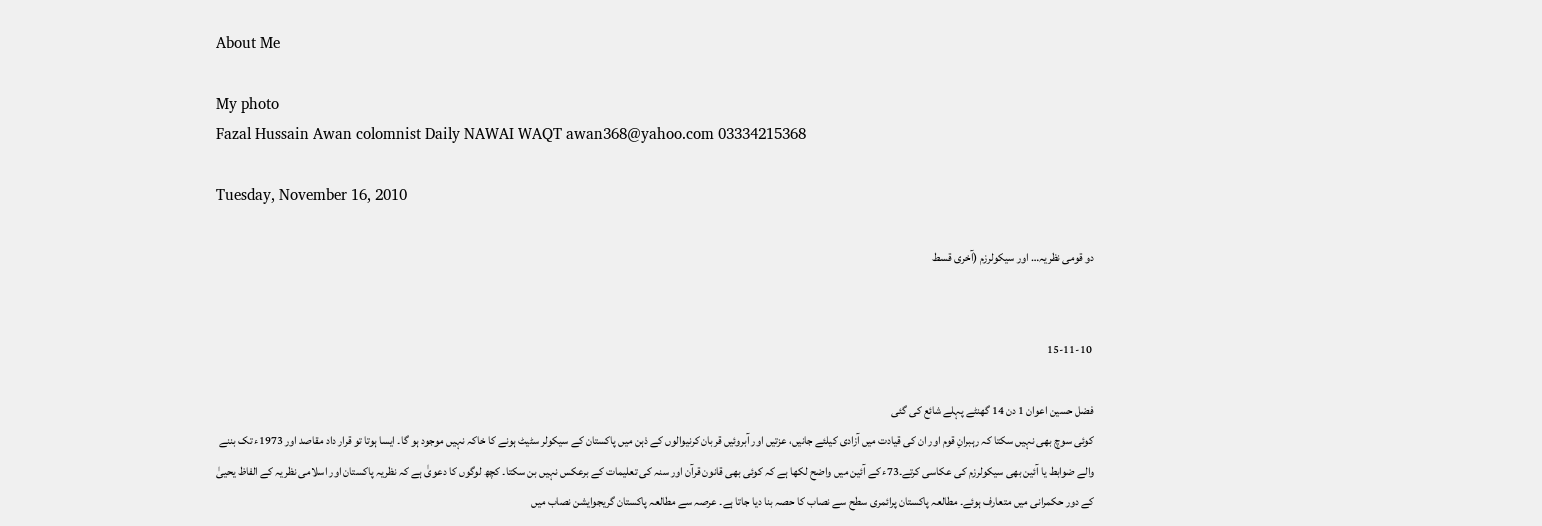About Me

My photo
Fazal Hussain Awan colomnist Daily NAWAI WAQT awan368@yahoo.com 03334215368

Tuesday, November 16, 2010

دو قومی نظریہ… اور سیکولرزم (آخری قسط


 15-11-10

فضل حسین اعوان 1 دن 14 گھنٹے پہلے شائع کی گئی
کوئی سوچ بھی نہیں سکتا کہ رہبرانِ قوم اور ان کی قیادت میں آزادی کیلئے جانیں، عزتیں اور آبروئیں قربان کرنیوالوں کے ذہن میں پاکستان کے سیکولر سٹیٹ ہونے کا خاکہ نہیں موجود ہو گا۔ ایسا ہوتا تو قرار داد مقاصد اور 1973ء تک بننے والے ضوابط یا آئین بھی سیکولرزم کی عکاسی کرتے۔73ء کے آئین میں واضح لکھا ہے کہ کوئی بھی قانون قرآن اور سنہ کی تعلیمات کے برعکس نہیں بن سکتا۔ کچھ لوگوں کا دعویٰ ہے کہ نظریہ پاکستان اور اسلامی نظریہ کے الفاظ یحییٰ کے دور حکمرانی میں متعارف ہوئے۔ مطالعہ پاکستان پرائمری سطح سے نصاب کا حصہ بنا دیا جاتا ہے۔ عرصہ سے مطالعہ پاکستان گریجوایشن نصاب میں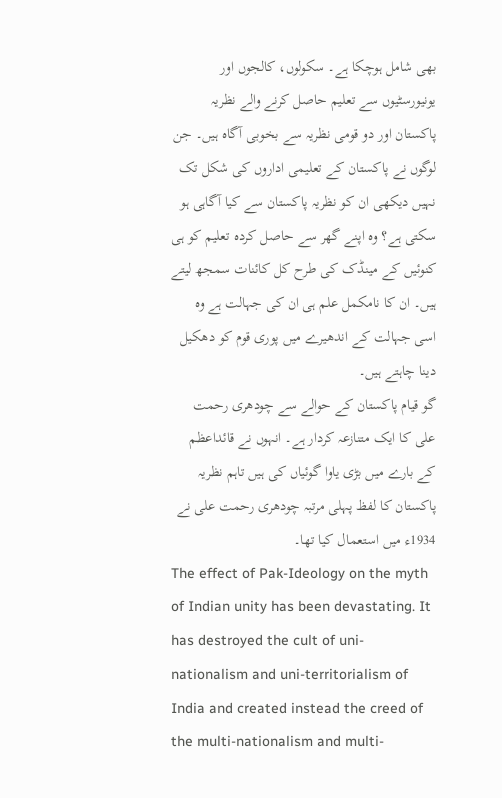بھی شامل ہوچکا ہے۔ سکولوں، کالجوں اور یونیورسٹیوں سے تعلیم حاصل کرنے والے نظریہ پاکستان اور دو قومی نظریہ سے بخوبی آگاہ ہیں۔ جن لوگوں نے پاکستان کے تعلیمی اداروں کی شکل تک نہیں دیکھی ان کو نظریہ پاکستان سے کیا آگاہی ہو سکتی ہے؟ وہ اپنے گھر سے حاصل کردہ تعلیم کو ہی کنوئیں کے مینڈک کی طرح کل کائنات سمجھ لیتے ہیں۔ ان کا نامکمل علم ہی ان کی جہالت ہے وہ اسی جہالت کے اندھیرے میں پوری قوم کو دھکیل دینا چاہتے ہیں۔
گو قیام پاکستان کے حوالے سے چودھری رحمت علی کا ایک متنازعہ کردار ہے۔ انہوں نے قائداعظم کے بارے میں بڑی یاوا گوئیاں کی ہیں تاہم نظریہ پاکستان کا لفظ پہلی مرتبہ چودھری رحمت علی نے 1934ء میں استعمال کیا تھا۔
The effect of Pak-Ideology on the myth of Indian unity has been devastating. It has destroyed the cult of uni-nationalism and uni-territorialism of India and created instead the creed of the multi-nationalism and multi-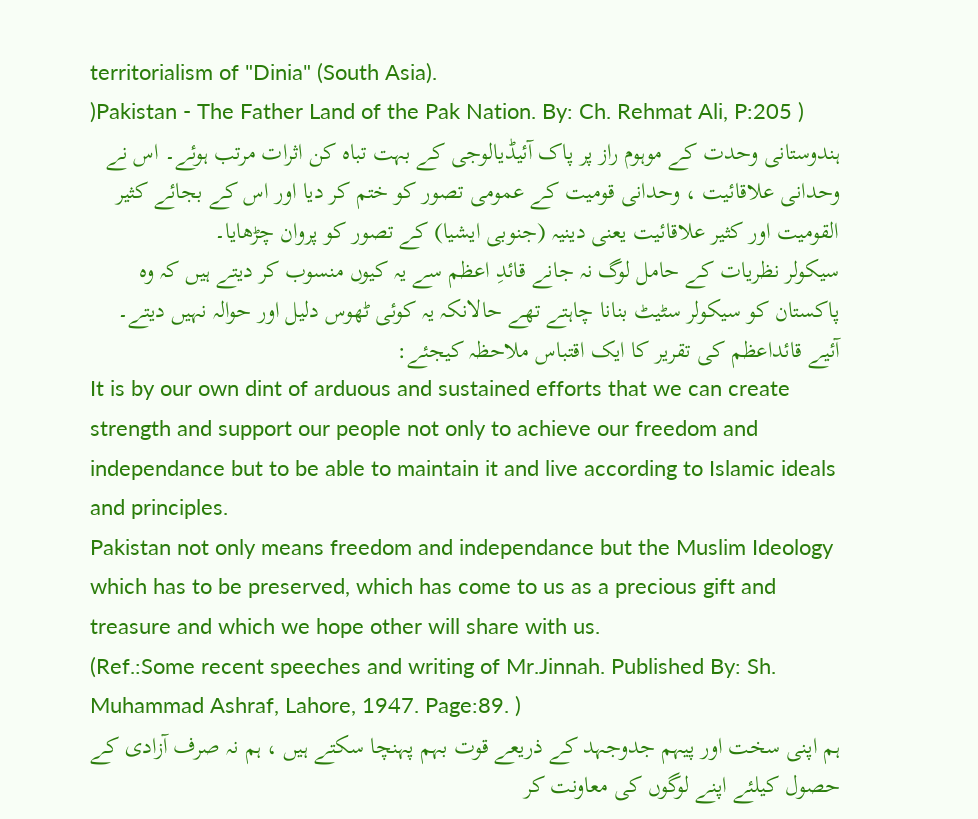territorialism of "Dinia" (South Asia).
)Pakistan - The Father Land of the Pak Nation. By: Ch. Rehmat Ali, P:205 )
ہندوستانی وحدت کے موہوم راز پر پاک آئیڈیالوجی کے بہت تباہ کن اثرات مرتب ہوئے۔ اس نے وحدانی علاقائیت ، وحدانی قومیت کے عمومی تصور کو ختم کر دیا اور اس کے بجائے کثیر القومیت اور کثیر علاقائیت یعنی دینیہ (جنوبی ایشیا) کے تصور کو پروان چڑھایا۔
سیکولر نظریات کے حامل لوگ نہ جانے قائدِ اعظم سے یہ کیوں منسوب کر دیتے ہیں کہ وہ پاکستان کو سیکولر سٹیٹ بنانا چاہتے تھے حالانکہ یہ کوئی ٹھوس دلیل اور حوالہ نہیں دیتے۔ آئیے قائداعظم کی تقریر کا ایک اقتباس ملاحظہ کیجئے:
It is by our own dint of arduous and sustained efforts that we can create strength and support our people not only to achieve our freedom and independance but to be able to maintain it and live according to Islamic ideals and principles.
Pakistan not only means freedom and independance but the Muslim Ideology which has to be preserved, which has come to us as a precious gift and treasure and which we hope other will share with us.
(Ref.:Some recent speeches and writing of Mr.Jinnah. Published By: Sh. Muhammad Ashraf, Lahore, 1947. Page:89. )
ہم اپنی سخت اور پیہم جدوجہد کے ذریعے قوت بہم پہنچا سکتے ہیں ، ہم نہ صرف آزادی کے حصول کیلئے اپنے لوگوں کی معاونت کر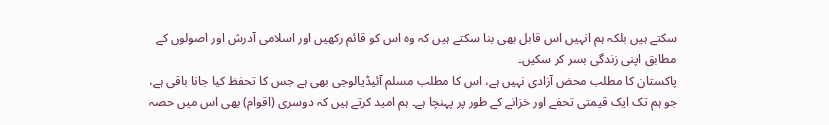سکتے ہیں بلکہ ہم انہیں اس قابل بھی بنا سکتے ہیں کہ وہ اس کو قائم رکھیں اور اسلامی آدرش اور اصولوں کے مطابق اپنی زندگی بسر کر سکیں۔
پاکستان کا مطلب محض آزادی نہیں ہے، اس کا مطلب مسلم آئیڈیالوجی بھی ہے جس کا تحفظ کیا جانا باقی ہے، جو ہم تک ایک قیمتی تحفے اور خزانے کے طور پر پہنچا ہے۔ ہم امید کرتے ہیں کہ دوسری (اقوام) بھی اس میں حصہ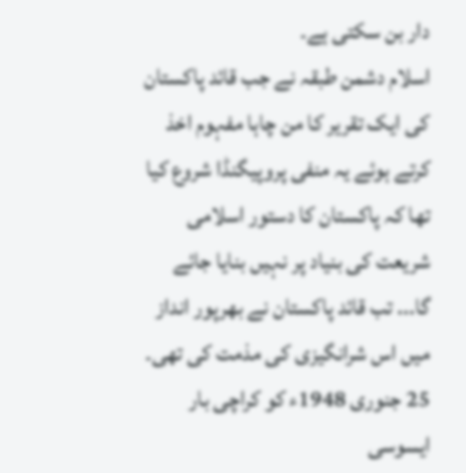دار بن سکتی ہے۔
اسلام دشمن طبقہ نے جب قائد پاکستان کی ایک تقریر کا من چاہا مفہوم اخذ کرتے ہوئے یہ منفی پروپیگنڈا شروع کیا تھا کہ پاکستان کا دستور اسلامی شریعت کی بنیاد پر نہیں بنایا جائے گا... تب قائد پاکستان نے بھرپور انداز میں اس شرانگیزی کی مذمت کی تھی۔
25 جنوری 1948ء کو کراچی بار ایسوسی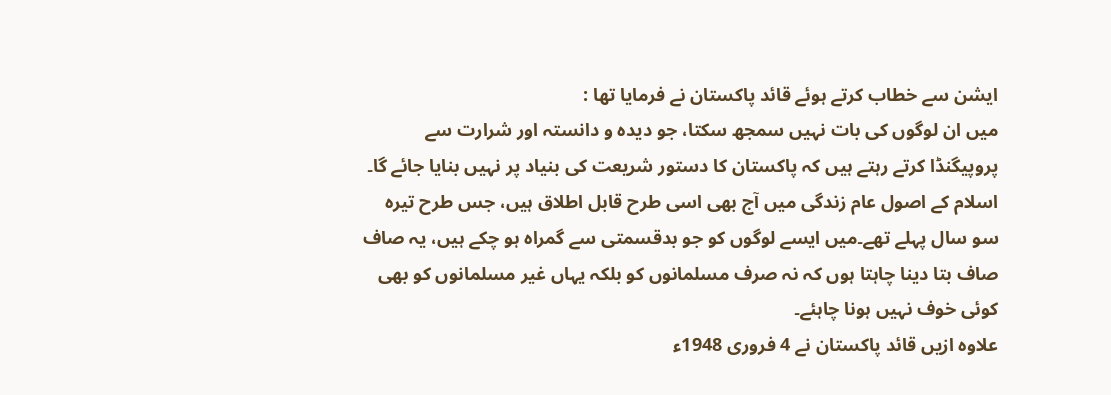ایشن سے خطاب کرتے ہوئے قائد پاکستان نے فرمایا تھا :
میں ان لوگوں کی بات نہیں سمجھ سکتا، جو دیدہ و دانستہ اور شرارت سے پروپیگنڈا کرتے رہتے ہیں کہ پاکستان کا دستور شریعت کی بنیاد پر نہیں بنایا جائے گا۔ اسلام کے اصول عام زندگی میں آج بھی اسی طرح قابل اطلاق ہیں، جس طرح تیرہ سو سال پہلے تھے۔میں ایسے لوگوں کو جو بدقسمتی سے گمراہ ہو چکے ہیں، یہ صاف صاف بتا دینا چاہتا ہوں کہ نہ صرف مسلمانوں کو بلکہ یہاں غیر مسلمانوں کو بھی کوئی خوف نہیں ہونا چاہئے۔
علاوہ ازیں قائد پاکستان نے 4 فروری 1948ء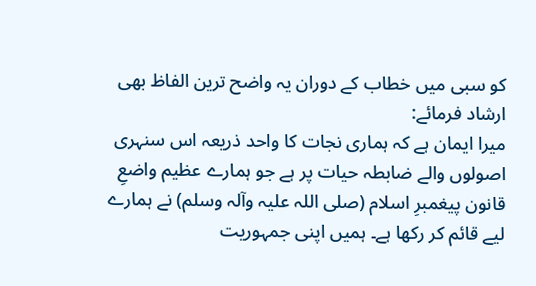کو سبی میں خطاب کے دوران یہ واضح ترین الفاظ بھی ارشاد فرمائے:
میرا ایمان ہے کہ ہماری نجات کا واحد ذریعہ اس سنہری اصولوں والے ضابطہ حیات پر ہے جو ہمارے عظیم واضعِ قانون پیغمبرِ اسلام (صلی اللہ علیہ وآلہ وسلم) نے ہمارے لیے قائم کر رکھا ہے۔ ہمیں اپنی جمہوریت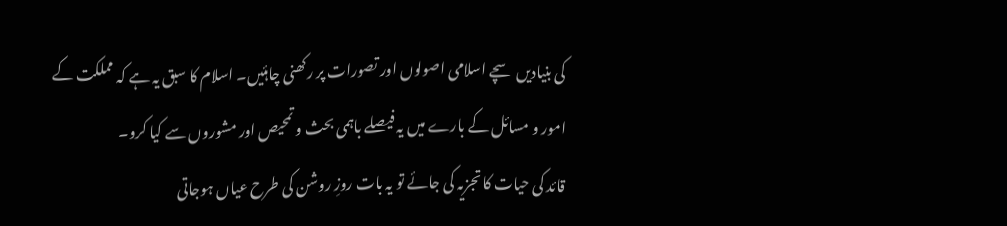کی بنیادیں سچے اسلامی اصولوں اور تصورات پر رکھنی چاہئیں۔ اسلام کا سبق یہ ہے کہ مملکت کے امور و مسائل کے بارے میں یہ فیصلے باہمی بحث و تمحیص اور مشوروں سے کیا کرو۔
قائد کی حیات کا تجزیہ کی جائے تو یہ بات روزِ روشن کی طرح عیاں ہوجاتی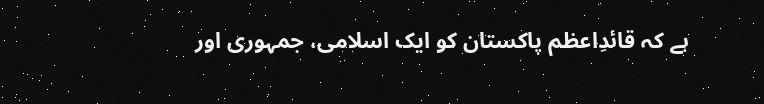ہے کہ قائدِاعظم پاکستان کو ایک اسلامی، جمہوری اور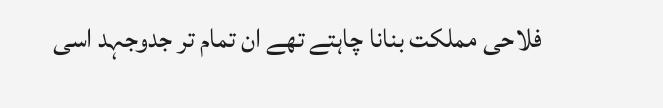فلاحی مملکت بنانا چاہتے تھے ان تمام تر جدوجہد اسی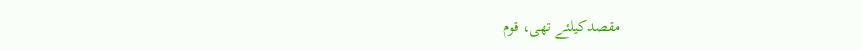مقصدکیلئے تھی، قوم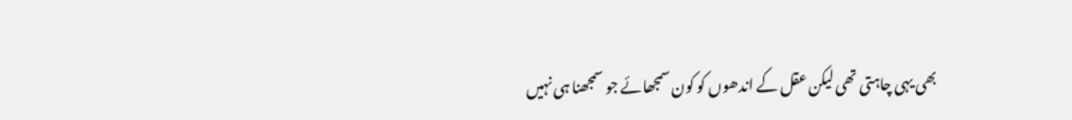بھی یہی چاہتی تھی لیکن عقل کے اندھوں کو کون سمجھائے جو سمجھنا ہی نہیں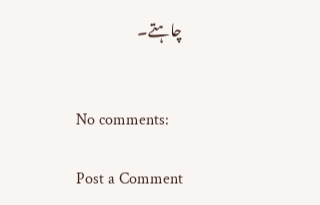چاہتے۔


No comments:

Post a Comment